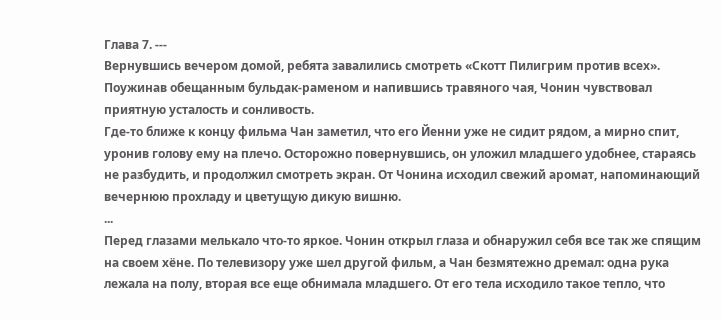Глава 7. ---
Вернувшись вечером домой, ребята завалились смотреть «Скотт Пилигрим против всех». Поужинав обещанным бульдак-раменом и напившись травяного чая, Чонин чувствовал приятную усталость и сонливость.
Где-то ближе к концу фильма Чан заметил, что его Йенни уже не сидит рядом, а мирно спит, уронив голову ему на плечо. Осторожно повернувшись, он уложил младшего удобнее, стараясь не разбудить, и продолжил смотреть экран. От Чонина исходил свежий аромат, напоминающий вечернюю прохладу и цветущую дикую вишню.
...
Перед глазами мелькало что-то яркое. Чонин открыл глаза и обнаружил себя все так же спящим на своем хёне. По телевизору уже шел другой фильм, а Чан безмятежно дремал: одна рука лежала на полу, вторая все еще обнимала младшего. От его тела исходило такое тепло, что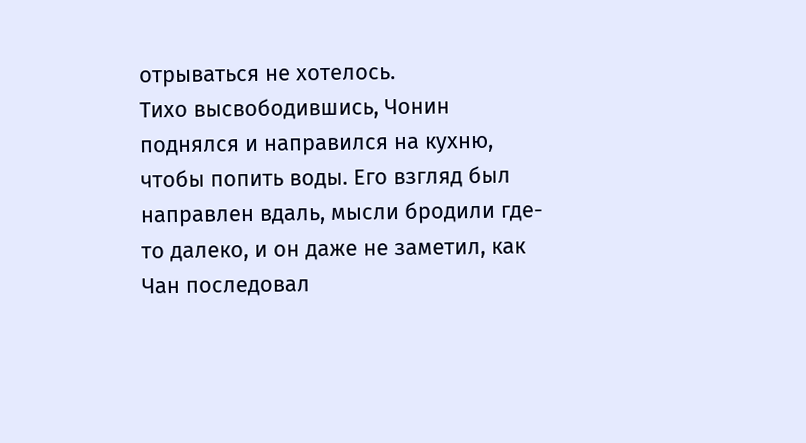отрываться не хотелось.
Тихо высвободившись, Чонин поднялся и направился на кухню, чтобы попить воды. Его взгляд был направлен вдаль, мысли бродили где-то далеко, и он даже не заметил, как Чан последовал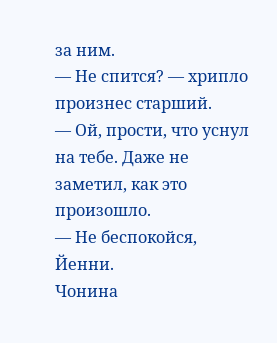за ним.
— Не спится? — хрипло произнес старший.
— Ой, прости, что уснул на тебе. Даже не заметил, как это произошло.
— Не беспокойся, Йенни.
Чонина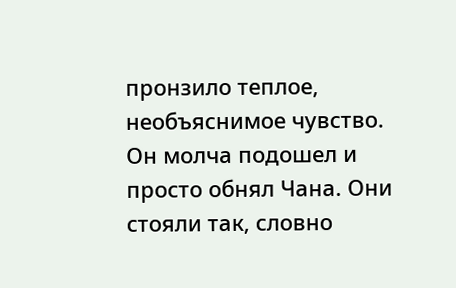пронзило теплое, необъяснимое чувство. Он молча подошел и просто обнял Чана. Они стояли так, словно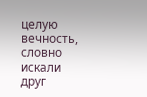целую вечность, словно искали друг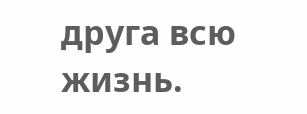друга всю жизнь.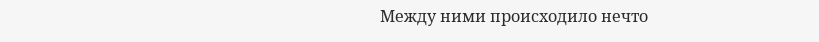Между ними происходило нечто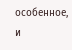особенное, и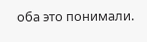оба это понимали.